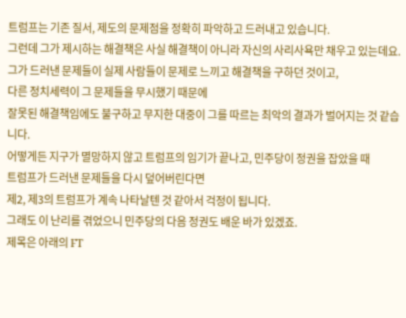트럼프는 기존 질서, 제도의 문제점을 정확히 파악하고 드러내고 있습니다.
그런데 그가 제시하는 해결책은 사실 해결책이 아니라 자신의 사리사욕만 채우고 있는데요.
그가 드러낸 문제들이 실제 사람들이 문제로 느끼고 해결책을 구하던 것이고,
다른 정치세력이 그 문제들을 무시했기 때문에
잘못된 해결책임에도 불구하고 무지한 대중이 그를 따르는 최악의 결과가 벌어지는 것 같습니다.
어떻게든 지구가 멸망하지 않고 트럼프의 임기가 끝나고, 민주당이 정권을 잡았을 때
트럼프가 드러낸 문제들을 다시 덮어버린다면
제2, 제3의 트럼프가 계속 나타날텐 것 같아서 걱정이 됩니다.
그래도 이 난리를 겪었으니 민주당의 다음 정권도 배운 바가 있겠죠.
제목은 아래의 FT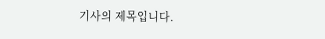기사의 제목입니다.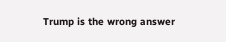Trump is the wrong answer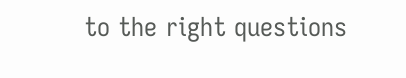to the right questions